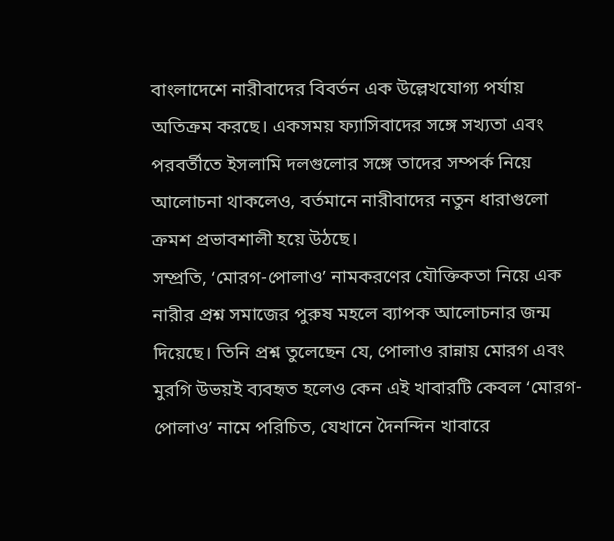বাংলাদেশে নারীবাদের বিবর্তন এক উল্লেখযোগ্য পর্যায় অতিক্রম করছে। একসময় ফ্যাসিবাদের সঙ্গে সখ্যতা এবং পরবর্তীতে ইসলামি দলগুলোর সঙ্গে তাদের সম্পর্ক নিয়ে আলোচনা থাকলেও, বর্তমানে নারীবাদের নতুন ধারাগুলো ক্রমশ প্রভাবশালী হয়ে উঠছে।
সম্প্রতি, ‘মোরগ-পোলাও’ নামকরণের যৌক্তিকতা নিয়ে এক নারীর প্রশ্ন সমাজের পুরুষ মহলে ব্যাপক আলোচনার জন্ম দিয়েছে। তিনি প্রশ্ন তুলেছেন যে, পোলাও রান্নায় মোরগ এবং মুরগি উভয়ই ব্যবহৃত হলেও কেন এই খাবারটি কেবল ‘মোরগ-পোলাও’ নামে পরিচিত, যেখানে দৈনন্দিন খাবারে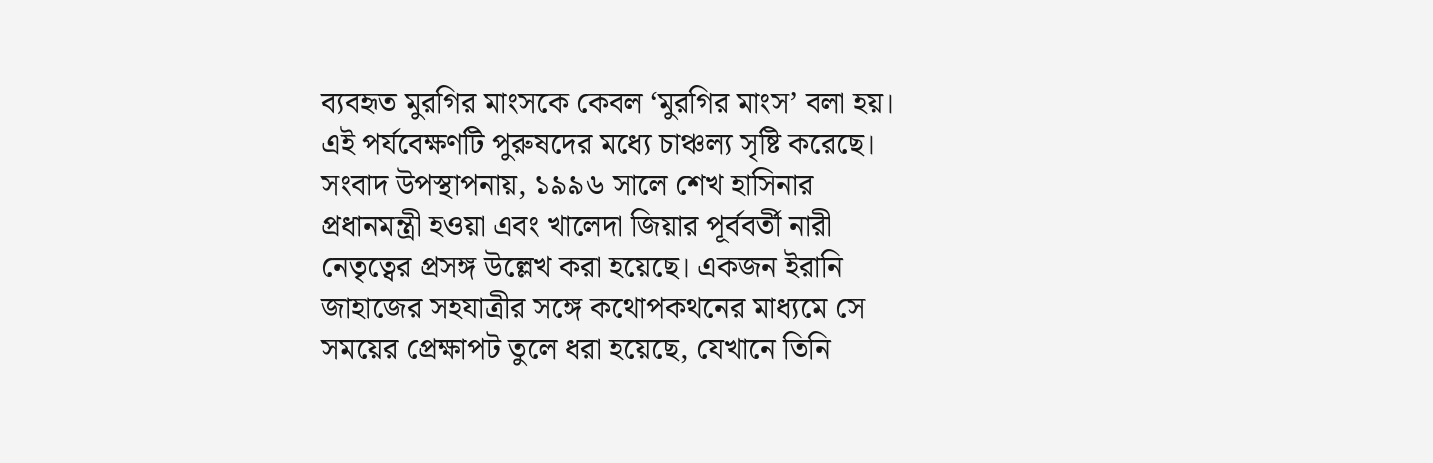ব্যবহৃত মুরগির মাংসকে কেবল ‘মুরগির মাংস’ বলা হয়। এই পর্যবেক্ষণটি পুরুষদের মধ্যে চাঞ্চল্য সৃষ্টি করেছে।
সংবাদ উপস্থাপনায়, ১৯৯৬ সালে শেখ হাসিনার প্রধানমন্ত্রী হওয়া এবং খালেদা জিয়ার পূর্ববর্তী নারী নেতৃত্বের প্রসঙ্গ উল্লেখ করা হয়েছে। একজন ইরানি জাহাজের সহযাত্রীর সঙ্গে কথোপকথনের মাধ্যমে সে সময়ের প্রেক্ষাপট তুলে ধরা হয়েছে, যেখানে তিনি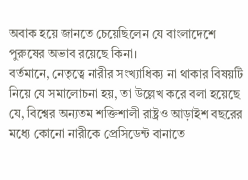অবাক হয়ে জানতে চেয়েছিলেন যে বাংলাদেশে পুরুষের অভাব রয়েছে কিনা।
বর্তমানে, নেতৃত্বে নারীর সংখ্যাধিক্য না থাকার বিষয়টি নিয়ে যে সমালোচনা হয়, তা উল্লেখ করে বলা হয়েছে যে, বিশ্বের অন্যতম শক্তিশালী রাষ্ট্রও আড়াইশ বছরের মধ্যে কোনো নারীকে প্রেসিডেন্ট বানাতে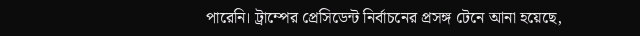পারেনি। ট্রাম্পের প্রেসিডেন্ট নির্বাচনের প্রসঙ্গ টেনে আনা হয়েছে,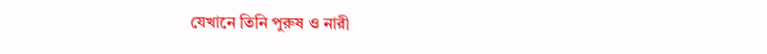যেখানে তিনি পুরুষ ও নারী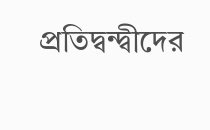প্রতিদ্বন্দ্বীদের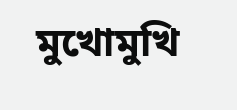মুখোমুখি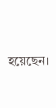হয়েছেন।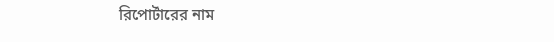রিপোর্টারের নাম